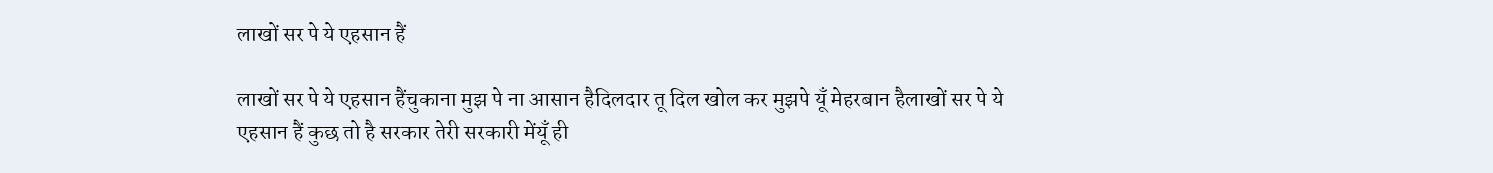लाखों सर पे ये एहसान हैं

लाखों सर पे ये एहसान हैंचुकाना मुझ पे ना आसान हैदिलदार तू दिल खोल कर मुझपे यूँ मेहरबान हैलाखों सर पे ये एहसान हैं कुछ तो है सरकार तेरी सरकारी मेंयूँ ही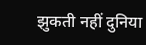झुकती नहीं दुनिया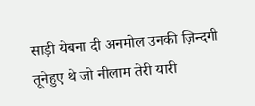साड़ी येबना दी अनमोल उनकी ज़िन्दगी तूनेहुए थे जो नीलाम तेरी यारी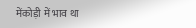मेंकोड़ी में भाव था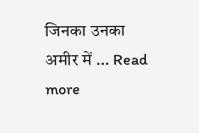जिनका उनका अमीर में … Read more